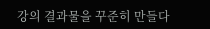강의 결과물을 꾸준히 만들다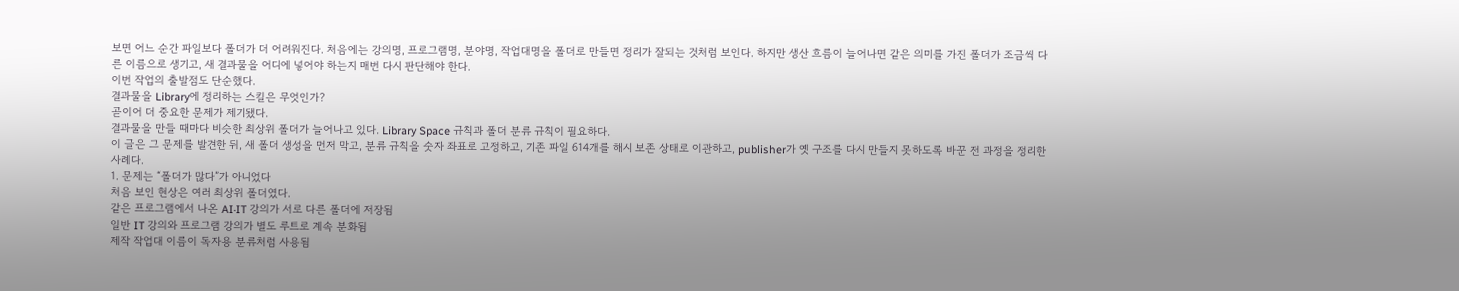보면 어느 순간 파일보다 폴더가 더 어려워진다. 처음에는 강의명, 프로그램명, 분야명, 작업대명을 폴더로 만들면 정리가 잘되는 것처럼 보인다. 하지만 생산 흐름이 늘어나면 같은 의미를 가진 폴더가 조금씩 다른 이름으로 생기고, 새 결과물을 어디에 넣어야 하는지 매번 다시 판단해야 한다.
이번 작업의 출발점도 단순했다.
결과물을 Library에 정리하는 스킬은 무엇인가?
곧이어 더 중요한 문제가 제기됐다.
결과물을 만들 때마다 비슷한 최상위 폴더가 늘어나고 있다. Library Space 규칙과 폴더 분류 규칙이 필요하다.
이 글은 그 문제를 발견한 뒤, 새 폴더 생성을 먼저 막고, 분류 규칙을 숫자 좌표로 고정하고, 기존 파일 614개를 해시 보존 상태로 이관하고, publisher가 옛 구조를 다시 만들지 못하도록 바꾼 전 과정을 정리한 사례다.
1. 문제는 “폴더가 많다”가 아니었다
처음 보인 현상은 여러 최상위 폴더였다.
같은 프로그램에서 나온 AI·IT 강의가 서로 다른 폴더에 저장됨
일반 IT 강의와 프로그램 강의가 별도 루트로 계속 분화됨
제작 작업대 이름이 독자용 분류처럼 사용됨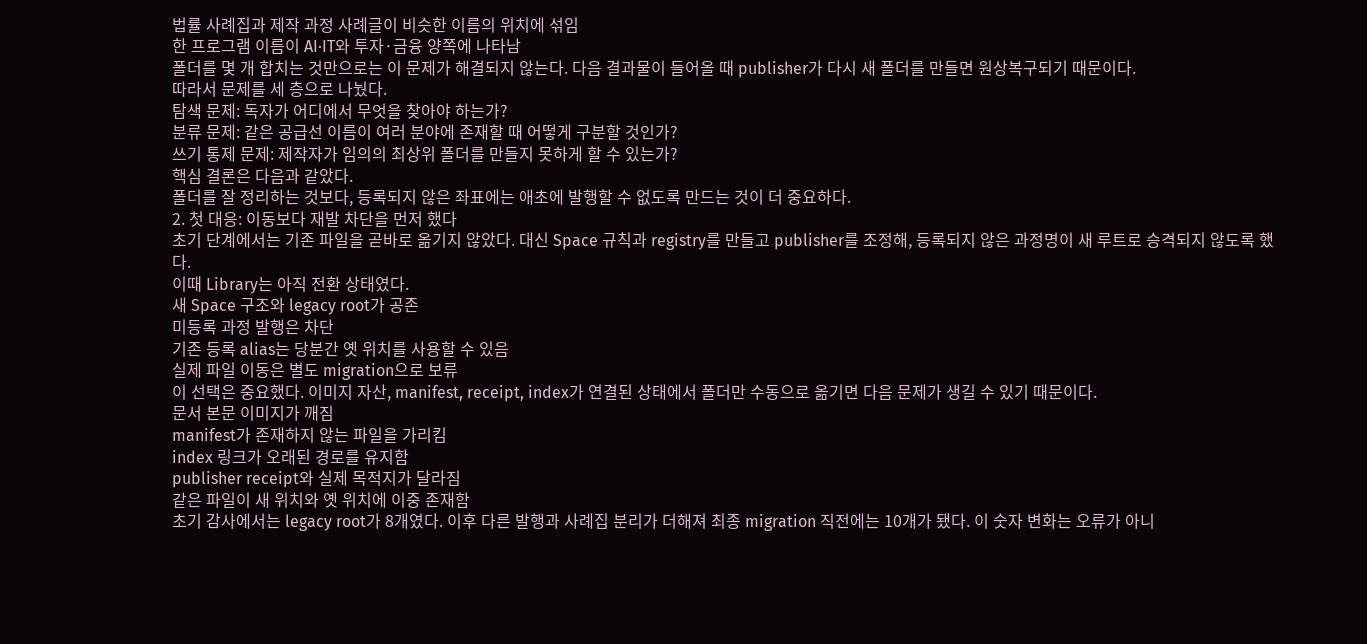법률 사례집과 제작 과정 사례글이 비슷한 이름의 위치에 섞임
한 프로그램 이름이 AI·IT와 투자·금융 양쪽에 나타남
폴더를 몇 개 합치는 것만으로는 이 문제가 해결되지 않는다. 다음 결과물이 들어올 때 publisher가 다시 새 폴더를 만들면 원상복구되기 때문이다.
따라서 문제를 세 층으로 나눴다.
탐색 문제: 독자가 어디에서 무엇을 찾아야 하는가?
분류 문제: 같은 공급선 이름이 여러 분야에 존재할 때 어떻게 구분할 것인가?
쓰기 통제 문제: 제작자가 임의의 최상위 폴더를 만들지 못하게 할 수 있는가?
핵심 결론은 다음과 같았다.
폴더를 잘 정리하는 것보다, 등록되지 않은 좌표에는 애초에 발행할 수 없도록 만드는 것이 더 중요하다.
2. 첫 대응: 이동보다 재발 차단을 먼저 했다
초기 단계에서는 기존 파일을 곧바로 옮기지 않았다. 대신 Space 규칙과 registry를 만들고 publisher를 조정해, 등록되지 않은 과정명이 새 루트로 승격되지 않도록 했다.
이때 Library는 아직 전환 상태였다.
새 Space 구조와 legacy root가 공존
미등록 과정 발행은 차단
기존 등록 alias는 당분간 옛 위치를 사용할 수 있음
실제 파일 이동은 별도 migration으로 보류
이 선택은 중요했다. 이미지 자산, manifest, receipt, index가 연결된 상태에서 폴더만 수동으로 옮기면 다음 문제가 생길 수 있기 때문이다.
문서 본문 이미지가 깨짐
manifest가 존재하지 않는 파일을 가리킴
index 링크가 오래된 경로를 유지함
publisher receipt와 실제 목적지가 달라짐
같은 파일이 새 위치와 옛 위치에 이중 존재함
초기 감사에서는 legacy root가 8개였다. 이후 다른 발행과 사례집 분리가 더해져 최종 migration 직전에는 10개가 됐다. 이 숫자 변화는 오류가 아니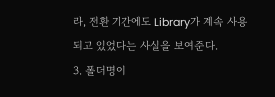라, 전환 기간에도 Library가 계속 사용되고 있었다는 사실을 보여준다.
3. 폴더명이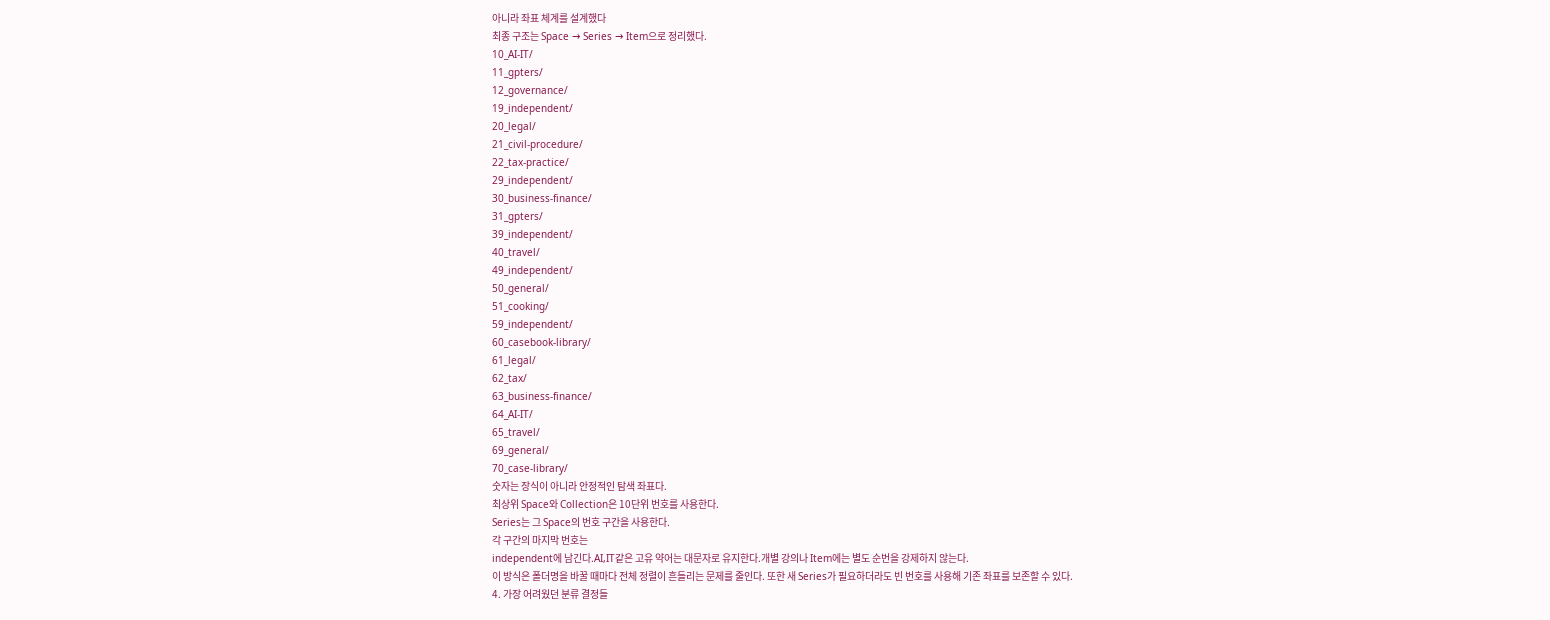아니라 좌표 체계를 설계했다
최종 구조는 Space → Series → Item으로 정리했다.
10_AI-IT/
11_gpters/
12_governance/
19_independent/
20_legal/
21_civil-procedure/
22_tax-practice/
29_independent/
30_business-finance/
31_gpters/
39_independent/
40_travel/
49_independent/
50_general/
51_cooking/
59_independent/
60_casebook-library/
61_legal/
62_tax/
63_business-finance/
64_AI-IT/
65_travel/
69_general/
70_case-library/
숫자는 장식이 아니라 안정적인 탐색 좌표다.
최상위 Space와 Collection은 10단위 번호를 사용한다.
Series는 그 Space의 번호 구간을 사용한다.
각 구간의 마지막 번호는
independent에 남긴다.AI,IT같은 고유 약어는 대문자로 유지한다.개별 강의나 Item에는 별도 순번을 강제하지 않는다.
이 방식은 폴더명을 바꿀 때마다 전체 정렬이 흔들리는 문제를 줄인다. 또한 새 Series가 필요하더라도 빈 번호를 사용해 기존 좌표를 보존할 수 있다.
4. 가장 어려웠던 분류 결정들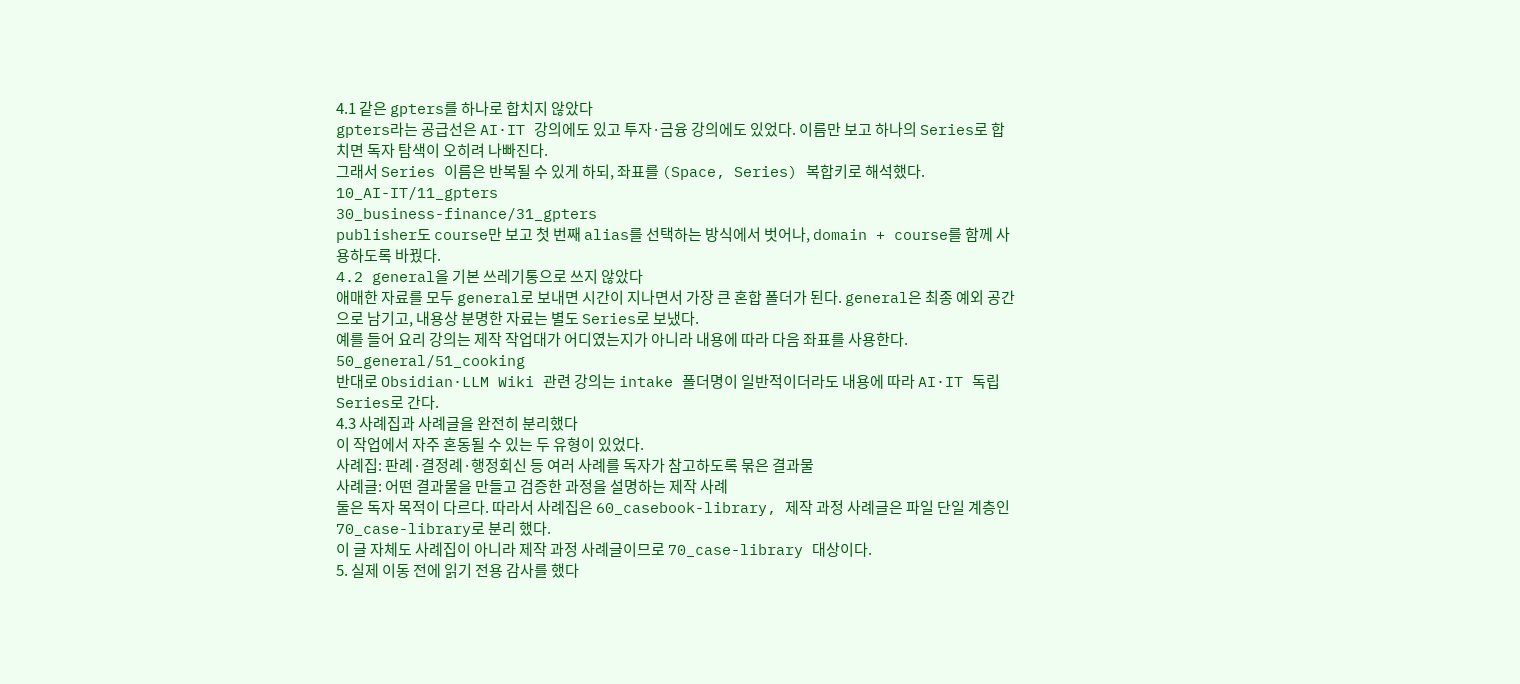4.1 같은 gpters를 하나로 합치지 않았다
gpters라는 공급선은 AI·IT 강의에도 있고 투자·금융 강의에도 있었다. 이름만 보고 하나의 Series로 합치면 독자 탐색이 오히려 나빠진다.
그래서 Series 이름은 반복될 수 있게 하되, 좌표를 (Space, Series) 복합키로 해석했다.
10_AI-IT/11_gpters
30_business-finance/31_gpters
publisher도 course만 보고 첫 번째 alias를 선택하는 방식에서 벗어나, domain + course를 함께 사용하도록 바꿨다.
4.2 general을 기본 쓰레기통으로 쓰지 않았다
애매한 자료를 모두 general로 보내면 시간이 지나면서 가장 큰 혼합 폴더가 된다. general은 최종 예외 공간으로 남기고, 내용상 분명한 자료는 별도 Series로 보냈다.
예를 들어 요리 강의는 제작 작업대가 어디였는지가 아니라 내용에 따라 다음 좌표를 사용한다.
50_general/51_cooking
반대로 Obsidian·LLM Wiki 관련 강의는 intake 폴더명이 일반적이더라도 내용에 따라 AI·IT 독립 Series로 간다.
4.3 사례집과 사례글을 완전히 분리했다
이 작업에서 자주 혼동될 수 있는 두 유형이 있었다.
사례집: 판례·결정례·행정회신 등 여러 사례를 독자가 참고하도록 묶은 결과물
사례글: 어떤 결과물을 만들고 검증한 과정을 설명하는 제작 사례
둘은 독자 목적이 다르다. 따라서 사례집은 60_casebook-library, 제작 과정 사례글은 파일 단일 계층인 70_case-library로 분리 했다.
이 글 자체도 사례집이 아니라 제작 과정 사례글이므로 70_case-library 대상이다.
5. 실제 이동 전에 읽기 전용 감사를 했다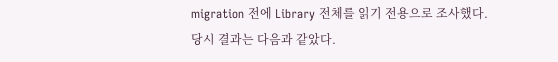migration 전에 Library 전체를 읽기 전용으로 조사했다.
당시 결과는 다음과 같았다.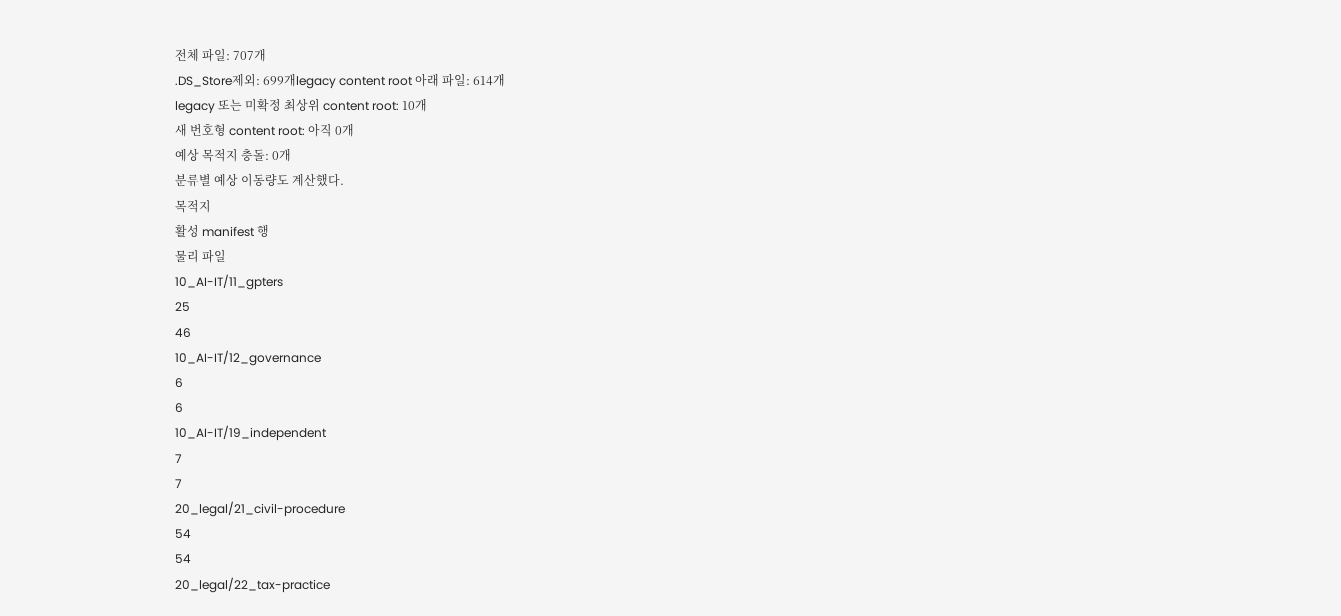전체 파일: 707개
.DS_Store제외: 699개legacy content root 아래 파일: 614개
legacy 또는 미확정 최상위 content root: 10개
새 번호형 content root: 아직 0개
예상 목적지 충돌: 0개
분류별 예상 이동량도 계산했다.
목적지
활성 manifest 행
물리 파일
10_AI-IT/11_gpters
25
46
10_AI-IT/12_governance
6
6
10_AI-IT/19_independent
7
7
20_legal/21_civil-procedure
54
54
20_legal/22_tax-practice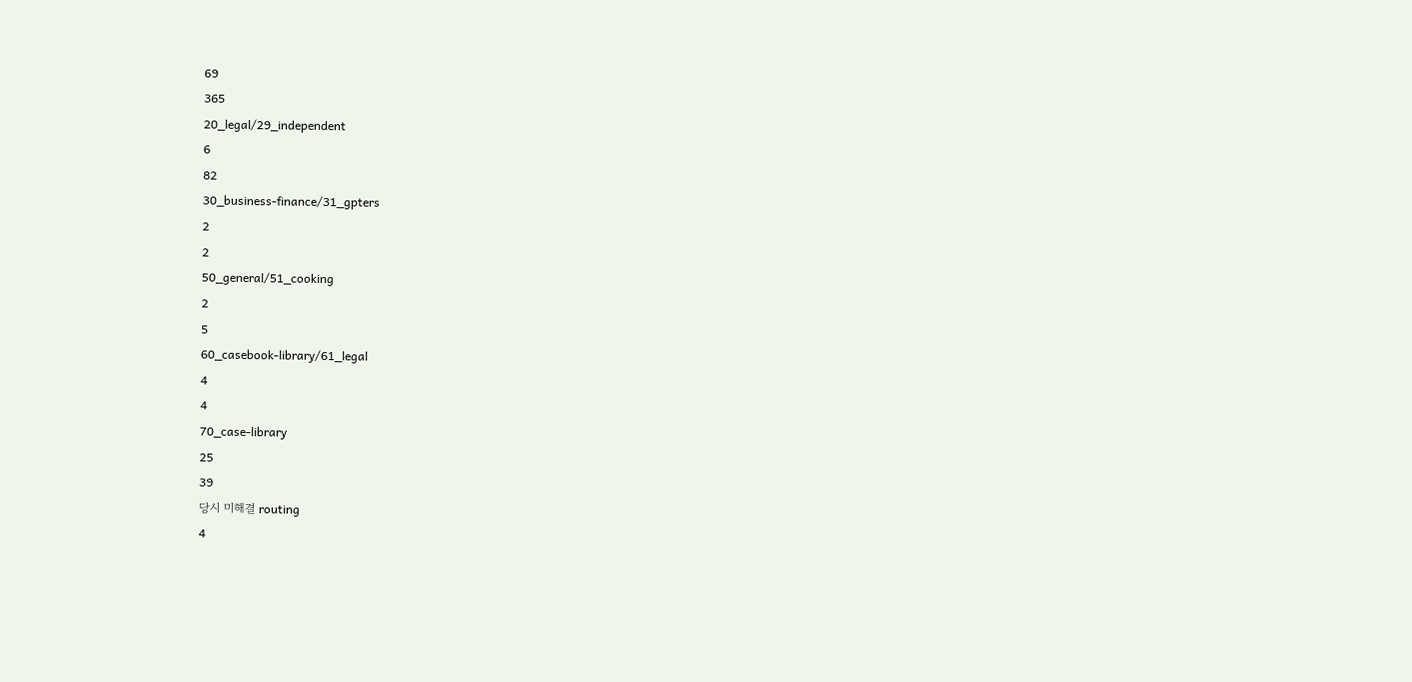69
365
20_legal/29_independent
6
82
30_business-finance/31_gpters
2
2
50_general/51_cooking
2
5
60_casebook-library/61_legal
4
4
70_case-library
25
39
당시 미해결 routing
4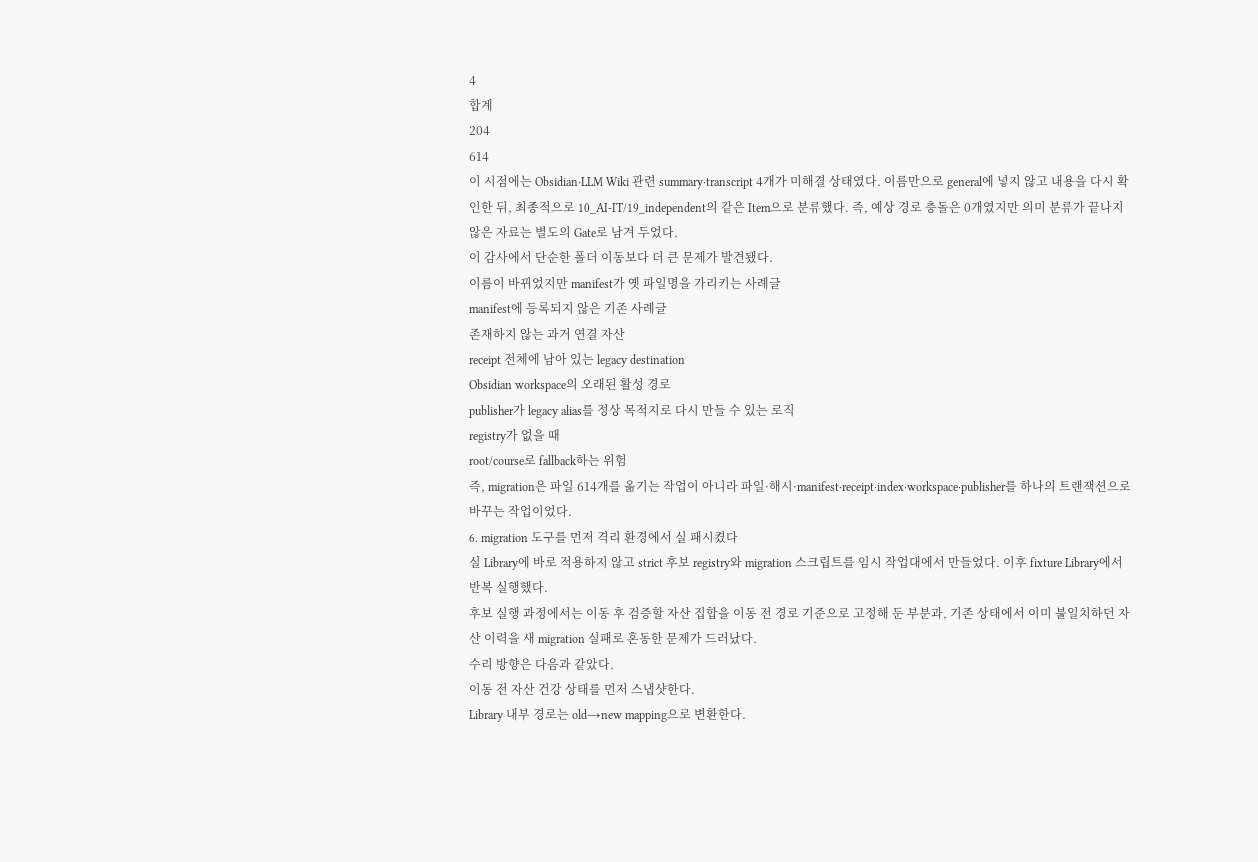4
합계
204
614
이 시점에는 Obsidian·LLM Wiki 관련 summary·transcript 4개가 미해결 상태였다. 이름만으로 general에 넣지 않고 내용을 다시 확인한 뒤, 최종적으로 10_AI-IT/19_independent의 같은 Item으로 분류했다. 즉, 예상 경로 충돌은 0개였지만 의미 분류가 끝나지 않은 자료는 별도의 Gate로 남겨 두었다.
이 감사에서 단순한 폴더 이동보다 더 큰 문제가 발견됐다.
이름이 바뀌었지만 manifest가 옛 파일명을 가리키는 사례글
manifest에 등록되지 않은 기존 사례글
존재하지 않는 과거 연결 자산
receipt 전체에 남아 있는 legacy destination
Obsidian workspace의 오래된 활성 경로
publisher가 legacy alias를 정상 목적지로 다시 만들 수 있는 로직
registry가 없을 때
root/course로 fallback하는 위험
즉, migration은 파일 614개를 옮기는 작업이 아니라 파일·해시·manifest·receipt·index·workspace·publisher를 하나의 트랜잭션으로 바꾸는 작업이었다.
6. migration 도구를 먼저 격리 환경에서 실 패시켰다
실 Library에 바로 적용하지 않고 strict 후보 registry와 migration 스크립트를 임시 작업대에서 만들었다. 이후 fixture Library에서 반복 실행했다.
후보 실행 과정에서는 이동 후 검증할 자산 집합을 이동 전 경로 기준으로 고정해 둔 부분과, 기존 상태에서 이미 불일치하던 자산 이력을 새 migration 실패로 혼동한 문제가 드러났다.
수리 방향은 다음과 같았다.
이동 전 자산 건강 상태를 먼저 스냅샷한다.
Library 내부 경로는 old→new mapping으로 변환한다.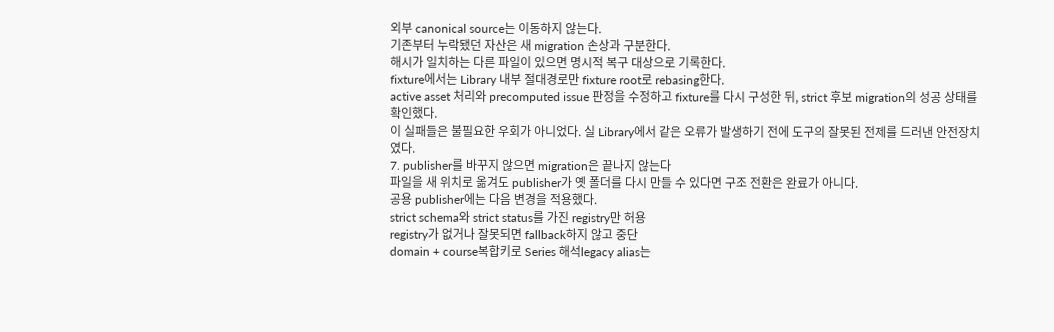외부 canonical source는 이동하지 않는다.
기존부터 누락됐던 자산은 새 migration 손상과 구분한다.
해시가 일치하는 다른 파일이 있으면 명시적 복구 대상으로 기록한다.
fixture에서는 Library 내부 절대경로만 fixture root로 rebasing한다.
active asset 처리와 precomputed issue 판정을 수정하고 fixture를 다시 구성한 뒤, strict 후보 migration의 성공 상태를 확인했다.
이 실패들은 불필요한 우회가 아니었다. 실 Library에서 같은 오류가 발생하기 전에 도구의 잘못된 전제를 드러낸 안전장치였다.
7. publisher를 바꾸지 않으면 migration은 끝나지 않는다
파일을 새 위치로 옮겨도 publisher가 옛 폴더를 다시 만들 수 있다면 구조 전환은 완료가 아니다.
공용 publisher에는 다음 변경을 적용했다.
strict schema와 strict status를 가진 registry만 허용
registry가 없거나 잘못되면 fallback하지 않고 중단
domain + course복합키로 Series 해석legacy alias는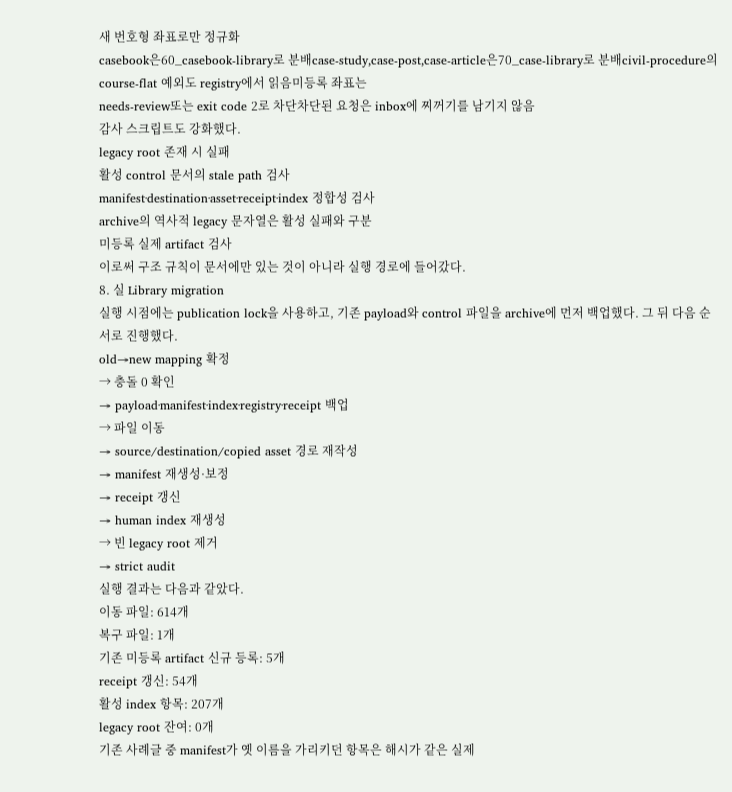새 번호형 좌표로만 정규화
casebook은60_casebook-library로 분배case-study,case-post,case-article은70_case-library로 분배civil-procedure의 course-flat 예외도 registry에서 읽음미등록 좌표는
needs-review또는 exit code 2로 차단차단된 요청은 inbox에 찌꺼기를 남기지 않음
감사 스크립트도 강화했다.
legacy root 존재 시 실패
활성 control 문서의 stale path 검사
manifest·destination·asset·receipt·index 정합성 검사
archive의 역사적 legacy 문자열은 활성 실패와 구분
미등록 실제 artifact 검사
이로써 구조 규칙이 문서에만 있는 것이 아니라 실행 경로에 들어갔다.
8. 실 Library migration
실행 시점에는 publication lock을 사용하고, 기존 payload와 control 파일을 archive에 먼저 백업했다. 그 뒤 다음 순서로 진행했다.
old→new mapping 확정
→ 충돌 0 확인
→ payload·manifest·index·registry·receipt 백업
→ 파일 이동
→ source/destination/copied asset 경로 재작성
→ manifest 재생성·보정
→ receipt 갱신
→ human index 재생성
→ 빈 legacy root 제거
→ strict audit
실행 결과는 다음과 같았다.
이동 파일: 614개
복구 파일: 1개
기존 미등록 artifact 신규 등록: 5개
receipt 갱신: 54개
활성 index 항목: 207개
legacy root 잔여: 0개
기존 사례글 중 manifest가 옛 이름을 가리키던 항목은 해시가 같은 실제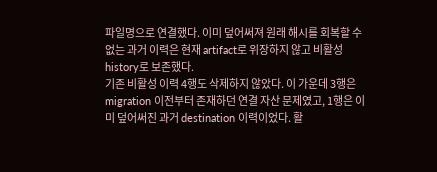파일명으로 연결했다. 이미 덮어써져 원래 해시를 회복할 수 없는 과거 이력은 현재 artifact로 위장하지 않고 비활성 history로 보존했다.
기존 비활성 이력 4행도 삭제하지 않았다. 이 가운데 3행은 migration 이전부터 존재하던 연결 자산 문제였고, 1행은 이미 덮어써진 과거 destination 이력이었다. 활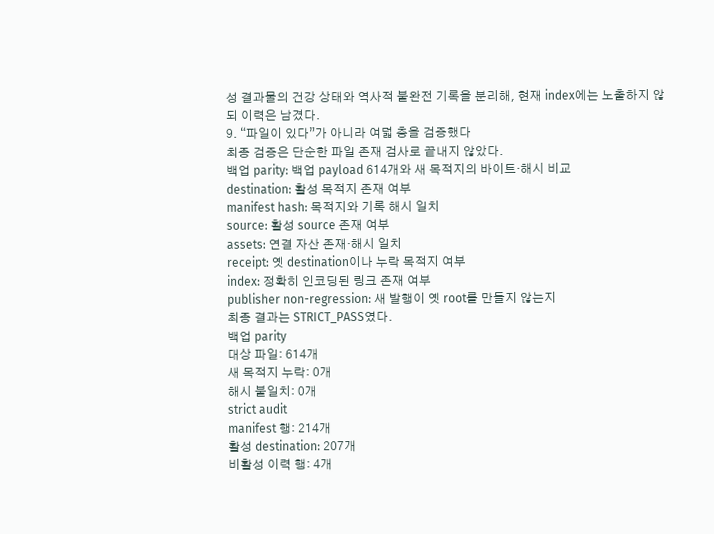성 결과물의 건강 상태와 역사적 불완전 기록을 분리해, 현재 index에는 노출하지 않되 이력은 남겼다.
9. “파일이 있다”가 아니라 여덟 층을 검증했다
최종 검증은 단순한 파일 존재 검사로 끝내지 않았다.
백업 parity: 백업 payload 614개와 새 목적지의 바이트·해시 비교
destination: 활성 목적지 존재 여부
manifest hash: 목적지와 기록 해시 일치
source: 활성 source 존재 여부
assets: 연결 자산 존재·해시 일치
receipt: 옛 destination이나 누락 목적지 여부
index: 정확히 인코딩된 링크 존재 여부
publisher non-regression: 새 발행이 옛 root를 만들지 않는지
최종 결과는 STRICT_PASS였다.
백업 parity
대상 파일: 614개
새 목적지 누락: 0개
해시 불일치: 0개
strict audit
manifest 행: 214개
활성 destination: 207개
비활성 이력 행: 4개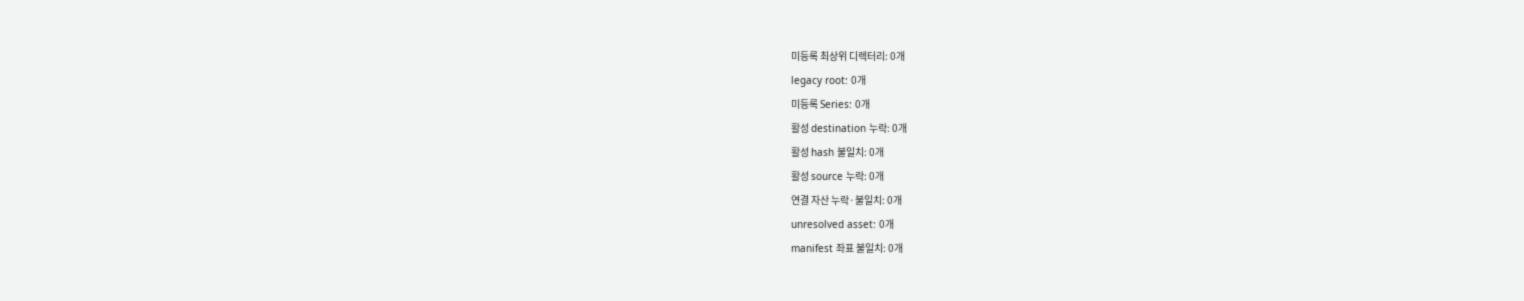미등록 최상위 디렉터리: 0개
legacy root: 0개
미등록 Series: 0개
활성 destination 누락: 0개
활성 hash 불일치: 0개
활성 source 누락: 0개
연결 자산 누락·불일치: 0개
unresolved asset: 0개
manifest 좌표 불일치: 0개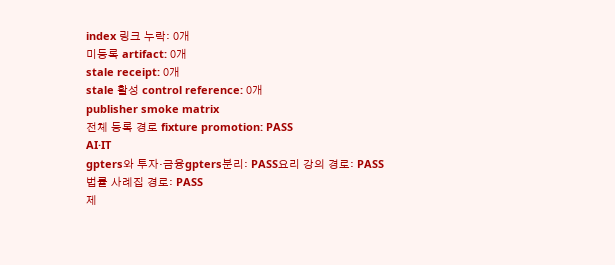index 링크 누락: 0개
미등록 artifact: 0개
stale receipt: 0개
stale 활성 control reference: 0개
publisher smoke matrix
전체 등록 경로 fixture promotion: PASS
AI·IT
gpters와 투자·금융gpters분리: PASS요리 강의 경로: PASS
법률 사례집 경로: PASS
제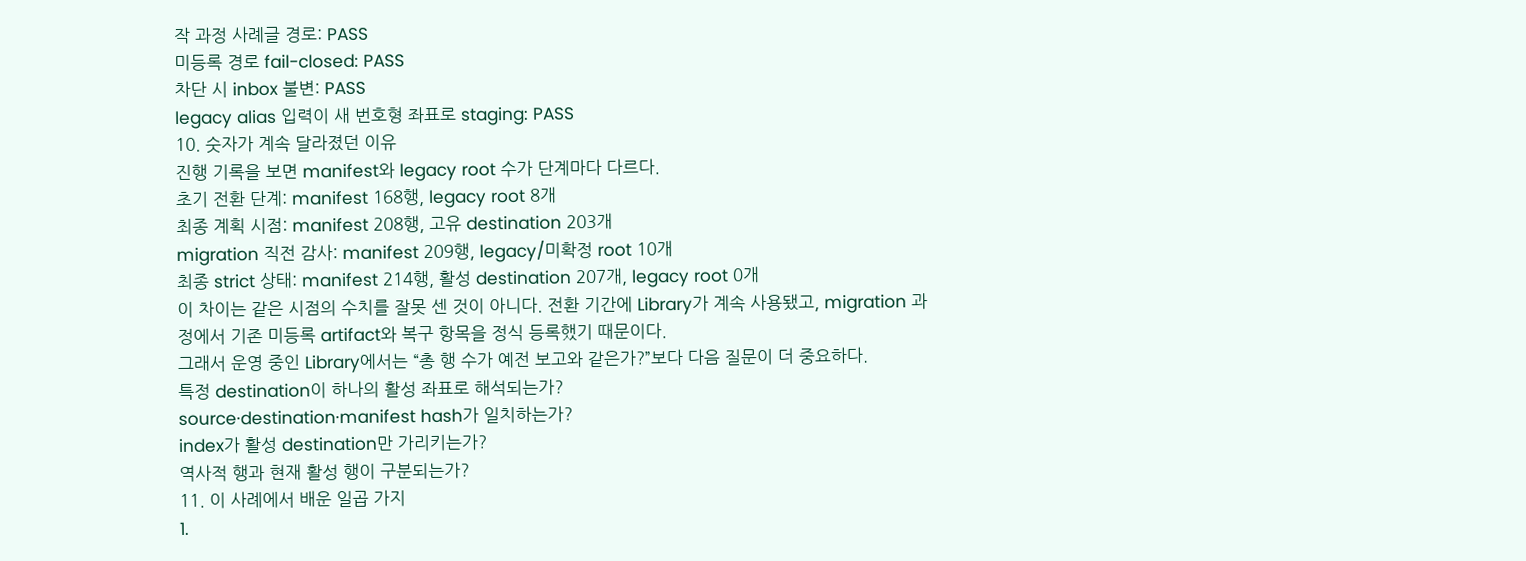작 과정 사례글 경로: PASS
미등록 경로 fail-closed: PASS
차단 시 inbox 불변: PASS
legacy alias 입력이 새 번호형 좌표로 staging: PASS
10. 숫자가 계속 달라졌던 이유
진행 기록을 보면 manifest와 legacy root 수가 단계마다 다르다.
초기 전환 단계: manifest 168행, legacy root 8개
최종 계획 시점: manifest 208행, 고유 destination 203개
migration 직전 감사: manifest 209행, legacy/미확정 root 10개
최종 strict 상태: manifest 214행, 활성 destination 207개, legacy root 0개
이 차이는 같은 시점의 수치를 잘못 센 것이 아니다. 전환 기간에 Library가 계속 사용됐고, migration 과정에서 기존 미등록 artifact와 복구 항목을 정식 등록했기 때문이다.
그래서 운영 중인 Library에서는 “총 행 수가 예전 보고와 같은가?”보다 다음 질문이 더 중요하다.
특정 destination이 하나의 활성 좌표로 해석되는가?
source·destination·manifest hash가 일치하는가?
index가 활성 destination만 가리키는가?
역사적 행과 현재 활성 행이 구분되는가?
11. 이 사례에서 배운 일곱 가지
1.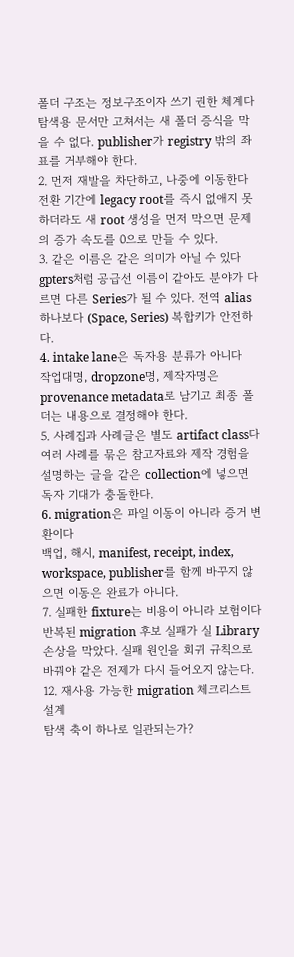폴더 구조는 정보구조이자 쓰기 권한 체계다
탐색용 문서만 고쳐서는 새 폴더 증식을 막을 수 없다. publisher가 registry 밖의 좌표를 거부해야 한다.
2. 먼저 재발을 차단하고, 나중에 이동한다
전환 기간에 legacy root를 즉시 없애지 못하더라도 새 root 생성을 먼저 막으면 문제의 증가 속도를 0으로 만들 수 있다.
3. 같은 이름은 같은 의미가 아닐 수 있다
gpters처럼 공급선 이름이 같아도 분야가 다르면 다른 Series가 될 수 있다. 전역 alias 하나보다 (Space, Series) 복합키가 안전하다.
4. intake lane은 독자용 분류가 아니다
작업대명, dropzone명, 제작자명은 provenance metadata로 남기고 최종 폴더는 내용으로 결정해야 한다.
5. 사례집과 사례글은 별도 artifact class다
여러 사례를 묶은 참고자료와 제작 경험을 설명하는 글을 같은 collection에 넣으면 독자 기대가 충돌한다.
6. migration은 파일 이동이 아니라 증거 변환이다
백업, 해시, manifest, receipt, index, workspace, publisher를 함께 바꾸지 않으면 이동은 완료가 아니다.
7. 실패한 fixture는 비용이 아니라 보험이다
반복된 migration 후보 실패가 실 Library 손상을 막았다. 실패 원인을 회귀 규칙으로 바꿔야 같은 전제가 다시 들어오지 않는다.
12. 재사용 가능한 migration 체크리스트
설계
탐색 축이 하나로 일관되는가?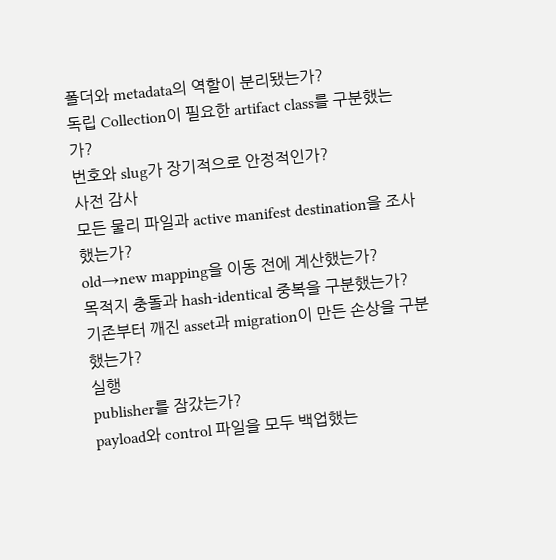폴더와 metadata의 역할이 분리됐는가?
독립 Collection이 필요한 artifact class를 구분했는가?
번호와 slug가 장기적으로 안정적인가?
사전 감사
모든 물리 파일과 active manifest destination을 조사했는가?
old→new mapping을 이동 전에 계산했는가?
목적지 충돌과 hash-identical 중복을 구분했는가?
기존부터 깨진 asset과 migration이 만든 손상을 구분했는가?
실행
publisher를 잠갔는가?
payload와 control 파일을 모두 백업했는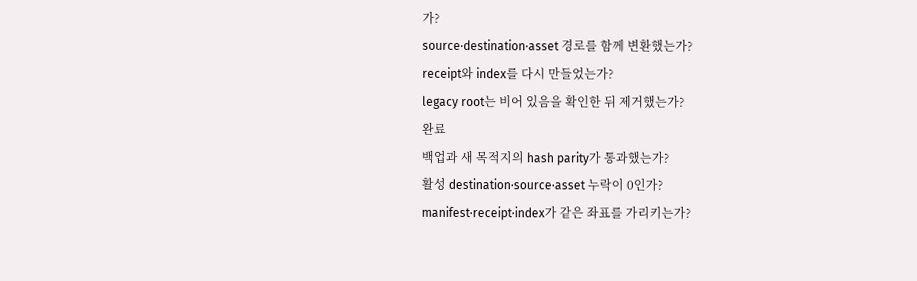가?
source·destination·asset 경로를 함께 변환했는가?
receipt와 index를 다시 만들었는가?
legacy root는 비어 있음을 확인한 뒤 제거했는가?
완료
백업과 새 목적지의 hash parity가 통과했는가?
활성 destination·source·asset 누락이 0인가?
manifest·receipt·index가 같은 좌표를 가리키는가?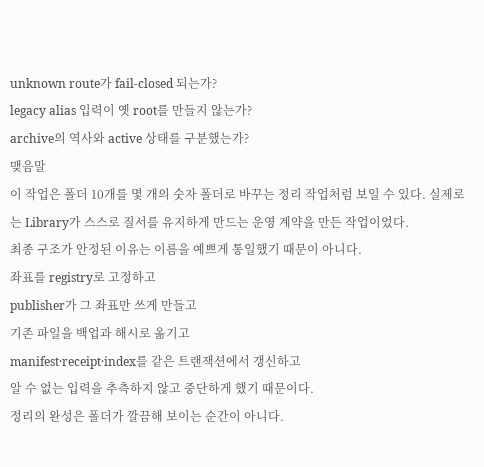unknown route가 fail-closed 되는가?
legacy alias 입력이 옛 root를 만들지 않는가?
archive의 역사와 active 상태를 구분했는가?
맺음말
이 작업은 폴더 10개를 몇 개의 숫자 폴더로 바꾸는 정리 작업처럼 보일 수 있다. 실제로는 Library가 스스로 질서를 유지하게 만드는 운영 계약을 만든 작업이었다.
최종 구조가 안정된 이유는 이름을 예쁘게 통일했기 때문이 아니다.
좌표를 registry로 고정하고
publisher가 그 좌표만 쓰게 만들고
기존 파일을 백업과 해시로 옮기고
manifest·receipt·index를 같은 트랜잭션에서 갱신하고
알 수 없는 입력을 추측하지 않고 중단하게 했기 때문이다.
정리의 완성은 폴더가 깔끔해 보이는 순간이 아니다.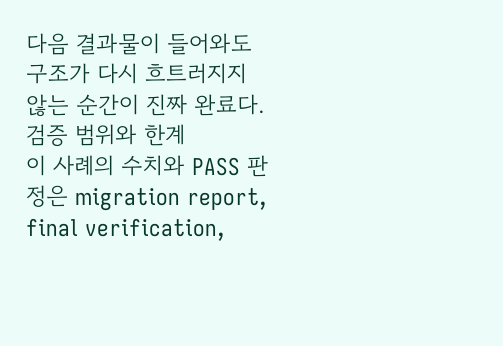다음 결과물이 들어와도 구조가 다시 흐트러지지 않는 순간이 진짜 완료다.
검증 범위와 한계
이 사례의 수치와 PASS 판정은 migration report, final verification,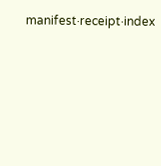manifest·receipt·index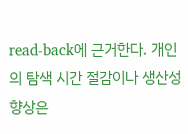read-back에 근거한다. 개인의 탐색 시간 절감이나 생산성 향상은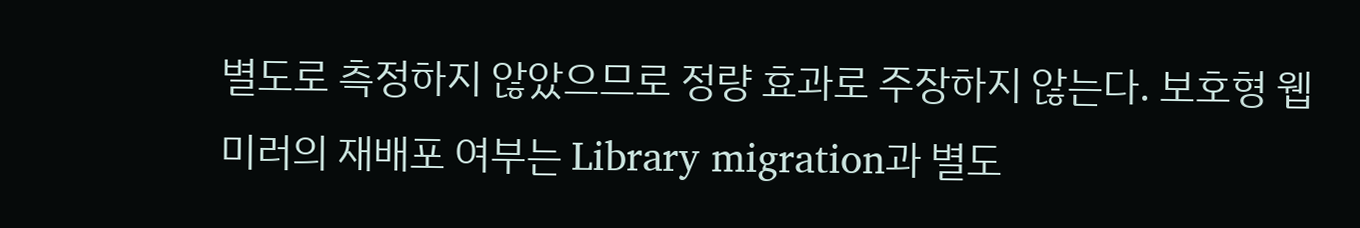별도로 측정하지 않았으므로 정량 효과로 주장하지 않는다. 보호형 웹 미러의 재배포 여부는 Library migration과 별도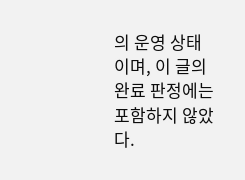의 운영 상태이며, 이 글의 완료 판정에는 포함하지 않았다.